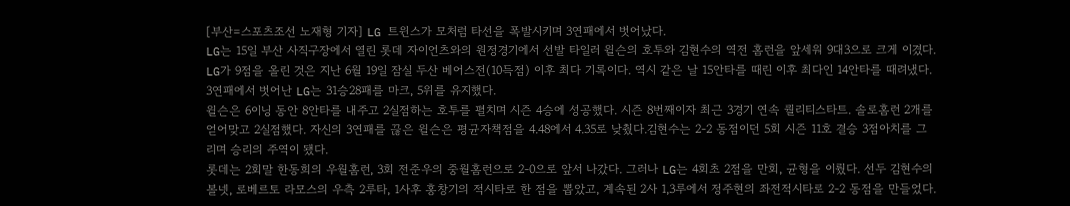[부산=스포츠조선 노재형 기자] LG 트윈스가 모처럼 타선을 폭발시키며 3연패에서 벗어났다.
LG는 15일 부산 사직구장에서 열린 롯데 자이언츠와의 원정경기에서 선발 타일러 윌슨의 호투와 김현수의 역전 홈런을 앞세워 9대3으로 크게 이겼다. LG가 9점을 올린 것은 지난 6월 19일 잠실 두산 베어스전(10득점) 이후 최다 기록이다. 역시 같은 날 15안타를 때린 이후 최다인 14안타를 때려냈다. 3연패에서 벗어난 LG는 31승28패를 마크, 5위를 유지했다.
윌슨은 6이닝 동안 8안타를 내주고 2실점하는 호투를 펼치며 시즌 4승에 성공했다. 시즌 8번째이자 최근 3경기 연속 퀄리티스타트. 솔로홈런 2개를 얻어맞고 2실점했다. 자신의 3연패를 끊은 윌슨은 평균자책점을 4.48에서 4.35로 낮췄다.김현수는 2-2 동점이던 5회 시즌 11호 결승 3점아치를 그리며 승리의 주역이 됐다.
롯데는 2회말 한동희의 우월홈런, 3회 전준우의 중월홈런으로 2-0으로 앞서 나갔다. 그러나 LG는 4회초 2점을 만회, 균형을 이뤘다. 선두 김현수의 볼넷, 로베르토 라모스의 우측 2루타, 1사후 홍창기의 적시타로 한 점을 뽑았고, 계속된 2사 1,3루에서 정주현의 좌전적시타로 2-2 동점을 만들었다.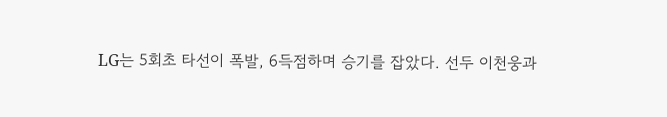LG는 5회초 타선이 폭발, 6득점하며 승기를 잡았다. 선두 이천웅과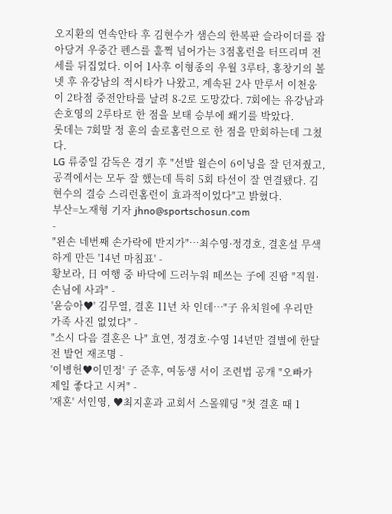오지환의 연속안타 후 김현수가 샘슨의 한복판 슬라이더를 잡아당겨 우중간 펜스를 훌쩍 넘어가는 3점홈런을 터뜨리며 전세를 뒤집었다. 이어 1사후 이형종의 우월 3루타, 홍창기의 볼넷 후 유강남의 적시타가 나왔고, 계속된 2사 만루서 이천웅이 2타점 중전안타를 날려 8-2로 도망갔다. 7회에는 유강남과 손호영의 2루타로 한 점을 보태 승부에 쐐기를 박았다.
롯데는 7회말 정 훈의 솔로홈런으로 한 점을 만회하는데 그쳤다.
LG 류중일 감독은 경기 후 "선발 윌슨이 6이닝을 잘 던져줬고, 공격에서는 모두 잘 했는데 특히 5회 타선이 잘 연결됐다. 김현수의 결승 스리런홈런이 효과적이었다"고 밝혔다.
부산=노재형 기자 jhno@sportschosun.com
-
"왼손 네번째 손가락에 반지가"…최수영·정경호, 결혼설 무색하게 만든 '14년 마침표' -
황보라, 日 여행 중 바닥에 드러누워 떼쓰는 子에 진땀 "직원·손님에 사과" -
'윤승아♥' 김무열, 결혼 11년 차 인데…"子 유치원에 우리만 가족 사진 없었다" -
"소시 다음 결혼은 나" 효연, 정경호·수영 14년만 결별에 한달전 발언 재조명 -
'이병헌♥이민정' 子 준후, 여동생 서이 조련법 공개 "오빠가 제일 좋다고 시켜" -
'재혼' 서인영, ♥최지훈과 교회서 스몰웨딩 "첫 결혼 때 1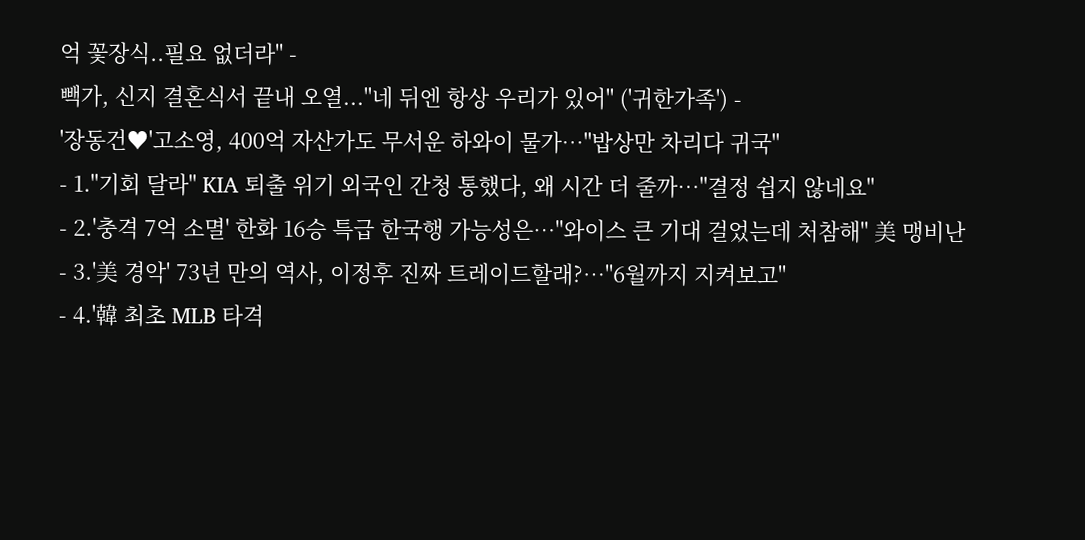억 꽃장식..필요 없더라" -
빽가, 신지 결혼식서 끝내 오열..."네 뒤엔 항상 우리가 있어" ('귀한가족') -
'장동건♥'고소영, 400억 자산가도 무서운 하와이 물가…"밥상만 차리다 귀국"
- 1."기회 달라" KIA 퇴출 위기 외국인 간청 통했다, 왜 시간 더 줄까…"결정 쉽지 않네요"
- 2.'충격 7억 소멸' 한화 16승 특급 한국행 가능성은…"와이스 큰 기대 걸었는데 처참해" 美 맹비난
- 3.'美 경악' 73년 만의 역사, 이정후 진짜 트레이드할래?…"6월까지 지켜보고"
- 4.'韓 최초 MLB 타격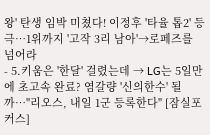왕' 탄생 임박 미쳤다! 이정후 '타율 톱2' 등극…1위까지 '고작 3리 남아'→로페즈를 넘어라
- 5.키움은 '한달' 걸렸는데 → LG는 5일만에 초고속 완료? 염갈량 '신의한수' 될까…"리오스, 내일 1군 등록한다" [잠실포커스]